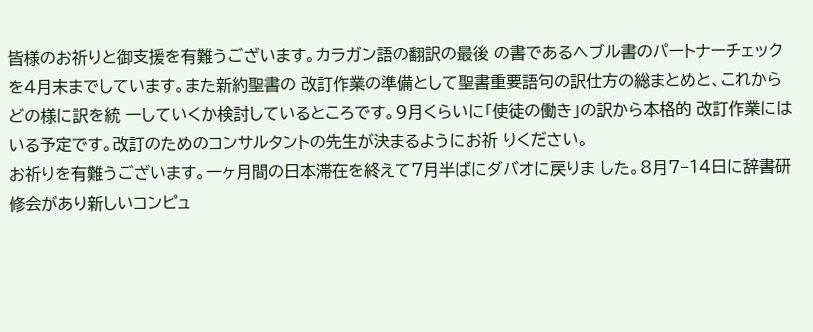皆様のお祈りと御支援を有難うございます。カラガン語の翻訳の最後 の書であるへブル書のパートナーチェックを4月末までしています。また新約聖書の 改訂作業の準備として聖書重要語句の訳仕方の総まとめと、これからどの様に訳を統 一していくか検討しているところです。9月くらいに「使徒の働き」の訳から本格的 改訂作業にはいる予定です。改訂のためのコンサルタントの先生が決まるようにお祈 りください。
お祈りを有難うございます。一ヶ月間の日本滞在を終えて7月半ばにダバオに戻りま した。8月7−14日に辞書研修会があり新しいコンピュ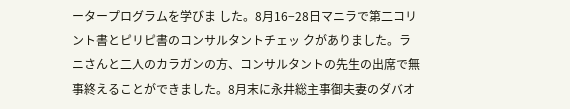ータープログラムを学びま した。8月16−28日マニラで第二コリント書とピリピ書のコンサルタントチェッ クがありました。ラニさんと二人のカラガンの方、コンサルタントの先生の出席で無 事終えることができました。8月末に永井総主事御夫妻のダバオ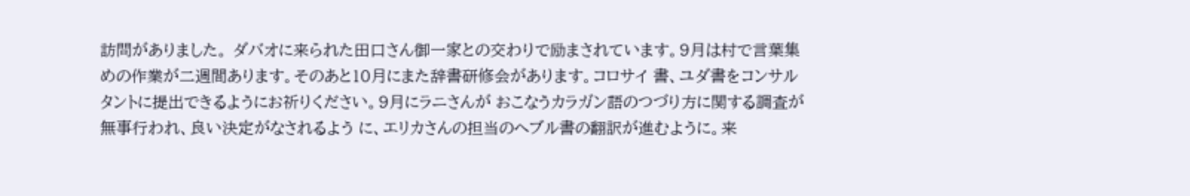訪問がありました。 ダバオに来られた田口さん御一家との交わりで励まされています。9月は村で言葉集 めの作業が二週間あります。そのあと10月にまた辞書研修会があります。コロサイ 書、ユダ書をコンサルタントに提出できるようにお祈りください。9月にラニさんが おこなうカラガン語のつづり方に関する調査が無事行われ、良い決定がなされるよう に、エリカさんの担当のへブル書の翻訳が進むように。来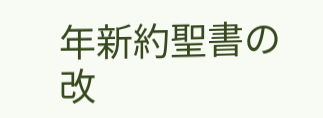年新約聖書の改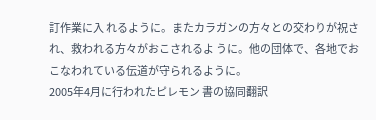訂作業に入 れるように。またカラガンの方々との交わりが祝され、救われる方々がおこされるよ うに。他の団体で、各地でおこなわれている伝道が守られるように。
2005年4月に行われたピレモン 書の協同翻訳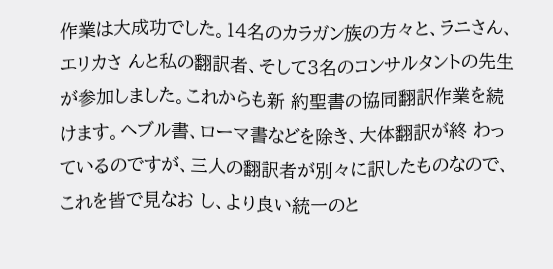作業は大成功でした。14名のカラガン族の方々と、ラニさん、エリカさ んと私の翻訳者、そして3名のコンサルタントの先生が参加しました。これからも新 約聖書の協同翻訳作業を続けます。ヘブル書、ローマ書などを除き、大体翻訳が終 わっているのですが、三人の翻訳者が別々に訳したものなので、これを皆で見なお し、より良い統一のと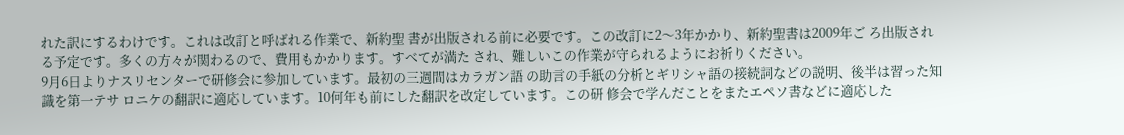れた訳にするわけです。これは改訂と呼ばれる作業で、新約聖 書が出版される前に必要です。この改訂に2〜3年かかり、新約聖書は2009年ご ろ出版される予定です。多くの方々が関わるので、費用もかかります。すべてが満た され、難しいこの作業が守られるようにお祈りください。
9月6日よりナスリセンターで研修会に参加しています。最初の三週間はカラガン語 の助言の手紙の分析とギリシャ語の接続詞などの説明、後半は習った知識を第一テサ ロニケの翻訳に適応しています。10何年も前にした翻訳を改定しています。この研 修会で学んだことをまたエペソ書などに適応した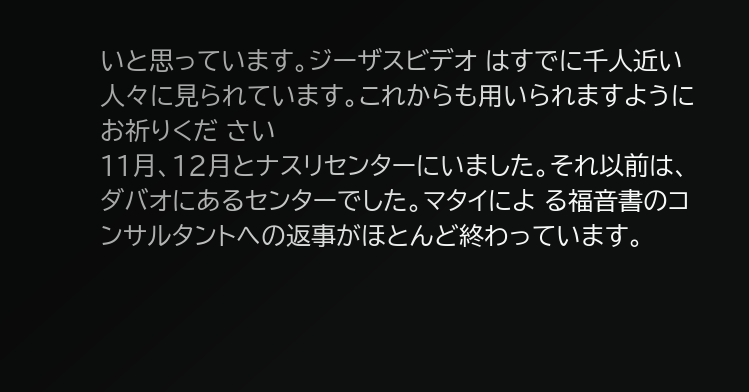いと思っています。ジーザスビデオ はすでに千人近い人々に見られています。これからも用いられますようにお祈りくだ さい
11月、12月とナスリセンターにいました。それ以前は、ダバオにあるセンターでした。マタイによ る福音書のコンサルタントへの返事がほとんど終わっています。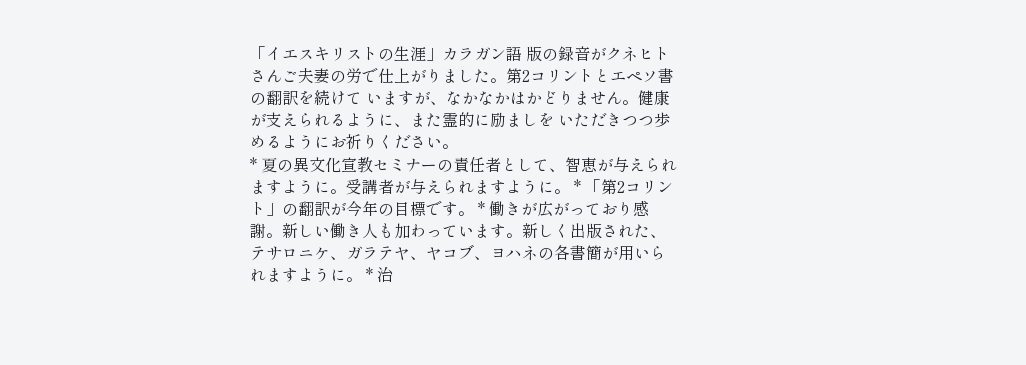「イエスキリストの生涯」カラガン語 版の録音がクネヒトさんご夫妻の労で仕上がりました。第2コリントとエペソ書の翻訳を続けて いますが、なかなかはかどりません。健康が支えられるように、また霊的に励ましを いただきつつ歩めるようにお祈りください。
* 夏の異文化宣教セミナーの責任者として、智恵が与えられますように。受講者が与えられますように。 * 「第2コリント」の翻訳が今年の目標です。 * 働きが広がっており感謝。新しい働き人も加わっています。新しく出版された、テサロニケ、ガラテヤ、ヤコブ、ヨハネの各書簡が用いられますように。 * 治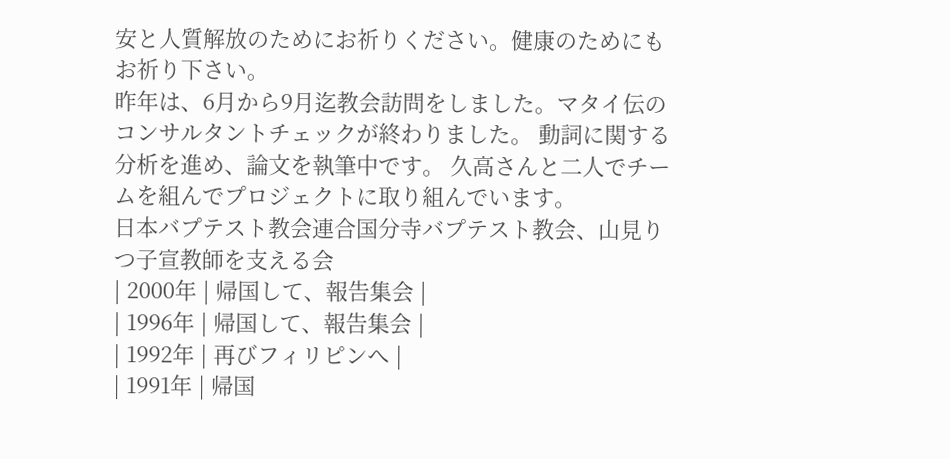安と人質解放のためにお祈りください。健康のためにもお祈り下さい。
昨年は、6月から9月迄教会訪問をしました。マタイ伝のコンサルタントチェックが終わりました。 動詞に関する分析を進め、論文を執筆中です。 久高さんと二人でチームを組んでプロジェクトに取り組んでいます。
日本バプテスト教会連合国分寺バプテスト教会、山見りつ子宣教師を支える会
| 2000年 | 帰国して、報告集会 |
| 1996年 | 帰国して、報告集会 |
| 1992年 | 再びフィリピンへ |
| 1991年 | 帰国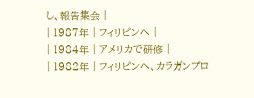し、報告集会 |
| 1987年 | フィリピンへ |
| 1984年 | アメリカで研修 |
| 1982年 | フィリピンへ、カラガンプロ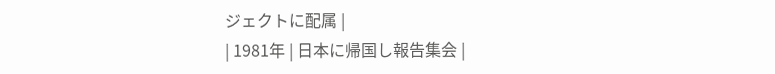ジェクトに配属 |
| 1981年 | 日本に帰国し報告集会 |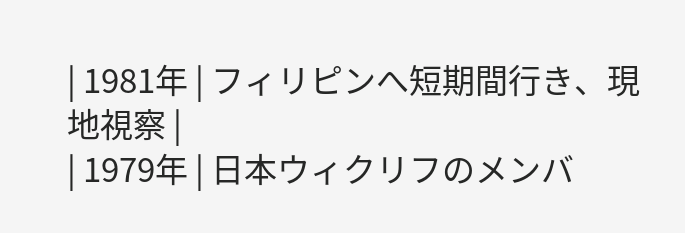| 1981年 | フィリピンへ短期間行き、現地視察 |
| 1979年 | 日本ウィクリフのメンバ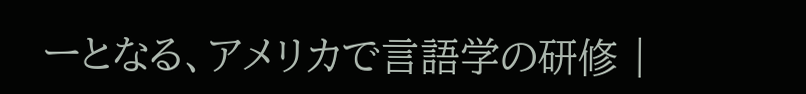ーとなる、アメリカで言語学の研修 |